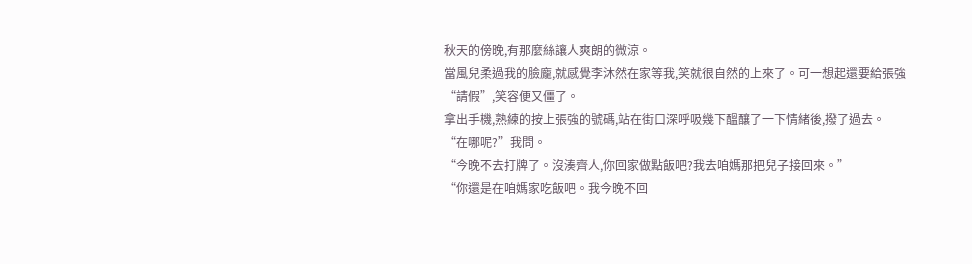秋天的傍晚,有那麼絲讓人爽朗的微涼。
當風兒柔過我的臉龐,就感覺李沐然在家等我,笑就很自然的上來了。可一想起還要給張強“請假”,笑容便又僵了。
拿出手機,熟練的按上張強的號碼,站在街口深呼吸幾下醞釀了一下情緒後,撥了過去。
“在哪呢?”我問。
“今晚不去打牌了。沒湊齊人,你回家做點飯吧?我去咱媽那把兒子接回來。”
“你還是在咱媽家吃飯吧。我今晚不回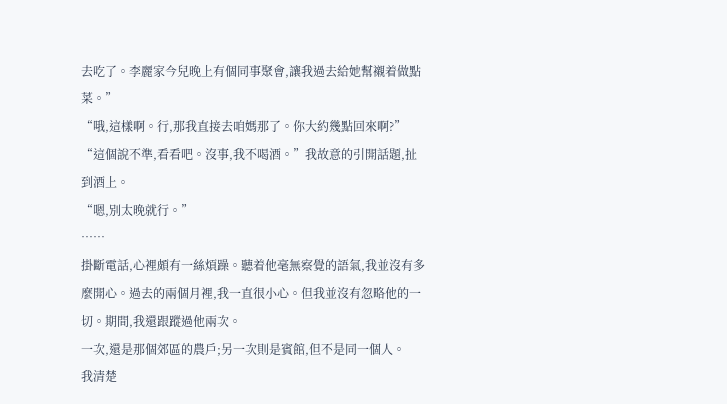去吃了。李麗家今兒晚上有個同事聚會,讓我過去給她幫襯着做點菜。”
“哦,這樣啊。行,那我直接去咱媽那了。你大約幾點回來啊?”
“這個說不準,看看吧。沒事,我不喝酒。”我故意的引開話題,扯到酒上。
“嗯,別太晚就行。”
……
掛斷電話,心裡頗有一絲煩躁。聽着他毫無察覺的語氣,我並沒有多麼開心。過去的兩個月裡,我一直很小心。但我並沒有忽略他的一切。期間,我還跟蹤過他兩次。
一次,還是那個郊區的農戶;另一次則是賓館,但不是同一個人。
我清楚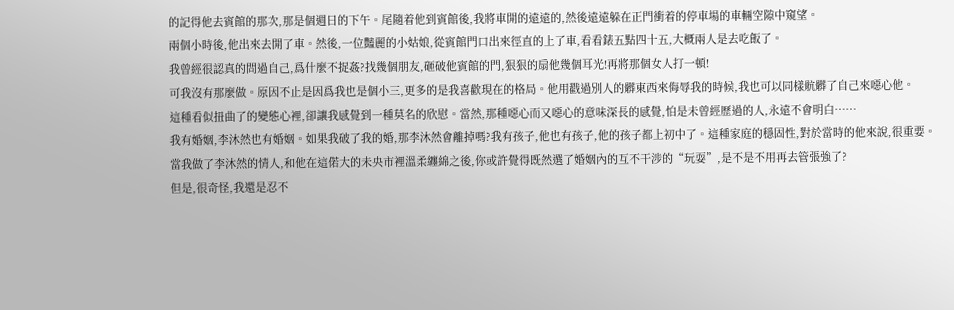的記得他去賓館的那次,那是個週日的下午。尾隨着他到賓館後,我將車開的遠遠的,然後遠遠躲在正門衝着的停車場的車輛空隙中窺望。
兩個小時後,他出來去開了車。然後,一位豔麗的小姑娘,從賓館門口出來徑直的上了車,看看錶五點四十五,大概兩人是去吃飯了。
我曾經很認真的問過自己,爲什麼不捉姦?找幾個朋友,砸破他賓館的門,狠狠的扇他幾個耳光!再將那個女人打一頓!
可我沒有那麼做。原因不止是因爲我也是個小三,更多的是我喜歡現在的格局。他用戳過別人的髒東西來侮辱我的時候,我也可以同樣骯髒了自己來噁心他。
這種看似扭曲了的變態心裡,卻讓我感覺到一種莫名的欣慰。當然,那種噁心而又噁心的意味深長的感覺,怕是未曾經歷過的人,永遠不會明白……
我有婚姻,李沐然也有婚姻。如果我破了我的婚,那李沐然會離掉嗎?我有孩子,他也有孩子,他的孩子都上初中了。這種家庭的穩固性,對於當時的他來說,很重要。
當我做了李沐然的情人,和他在這偌大的未央市裡溫柔纏綿之後,你或許覺得既然選了婚姻內的互不干涉的“玩耍”,是不是不用再去管張強了?
但是,很奇怪,我還是忍不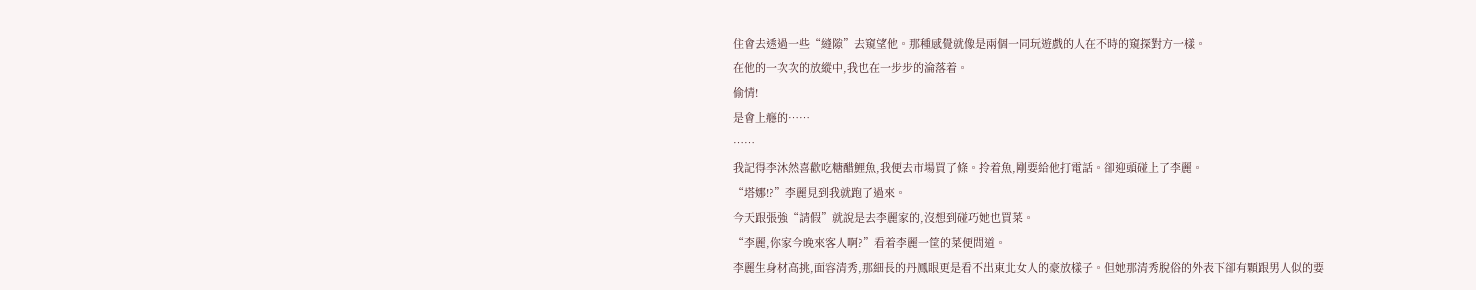住會去透過一些“縫隙”去窺望他。那種感覺就像是兩個一同玩遊戲的人在不時的窺探對方一樣。
在他的一次次的放縱中,我也在一步步的淪落着。
偷情!
是會上癮的……
……
我記得李沐然喜歡吃糖醋鯉魚,我便去市場買了條。拎着魚,剛要給他打電話。卻迎頭碰上了李麗。
“塔娜!?”李麗見到我就跑了過來。
今天跟張強“請假”就說是去李麗家的,沒想到碰巧她也買菜。
“李麗,你家今晚來客人啊?”看着李麗一筐的菜便問道。
李麗生身材高挑,面容清秀,那細長的丹鳳眼更是看不出東北女人的豪放樣子。但她那清秀脫俗的外表下卻有顆跟男人似的要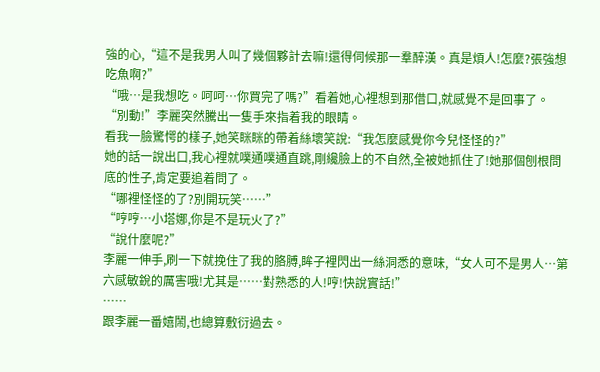強的心,“這不是我男人叫了幾個夥計去嘛!還得伺候那一羣醉漢。真是煩人!怎麼?張強想吃魚啊?”
“哦…是我想吃。呵呵…你買完了嗎?”看着她,心裡想到那借口,就感覺不是回事了。
“別動!”李麗突然騰出一隻手來指着我的眼睛。
看我一臉驚愕的樣子,她笑眯眯的帶着絲壞笑說:“我怎麼感覺你今兒怪怪的?”
她的話一說出口,我心裡就噗通噗通直跳,剛纔臉上的不自然,全被她抓住了!她那個刨根問底的性子,肯定要追着問了。
“哪裡怪怪的了?別開玩笑……”
“哼哼…小塔娜,你是不是玩火了?”
“說什麼呢?”
李麗一伸手,刷一下就挽住了我的胳膊,眸子裡閃出一絲洞悉的意味,“女人可不是男人…第六感敏銳的厲害哦!尤其是……對熟悉的人!哼!快說實話!”
……
跟李麗一番嬉鬧,也總算敷衍過去。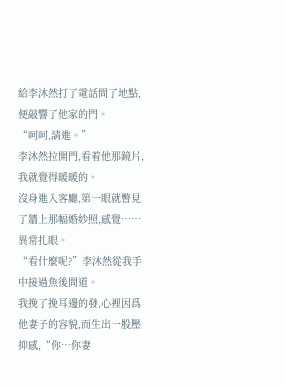給李沐然打了電話問了地點,便敲響了他家的門。
“呵呵,請進。”
李沐然拉開門,看着他那鏡片,我就覺得暖暖的。
沒身進入客廳,第一眼就瞥見了牆上那幅婚紗照,感覺……異常扎眼。
“看什麼呢?”李沐然從我手中接過魚後問道。
我挽了挽耳邊的發,心裡因爲他妻子的容貌,而生出一股壓抑感,“你…你妻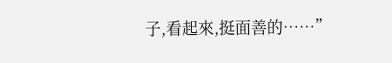子,看起來,挺面善的……”